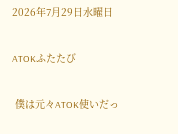2026年7月29日水曜日

ATOKふたたび

 僕は元々ATOK使いだっ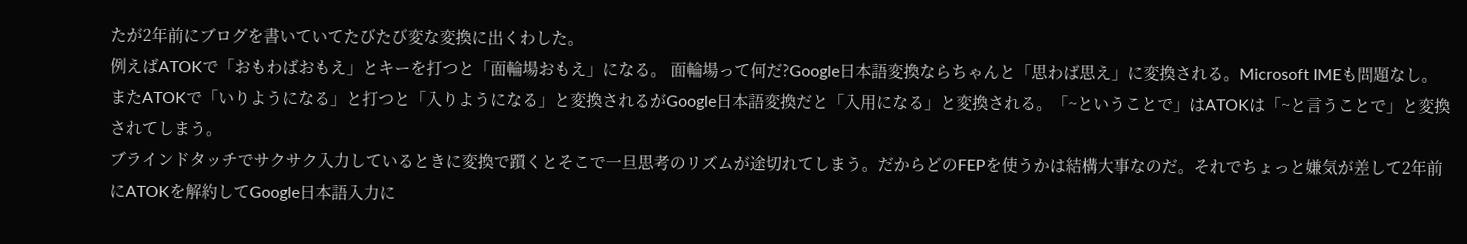たが2年前にブログを書いていてたびたび変な変換に出くわした。
例えばATOKで「おもわばおもえ」とキーを打つと「面輪場おもえ」になる。 面輪場って何だ?Google日本語変換ならちゃんと「思わば思え」に変換される。Microsoft IMEも問題なし。
またATOKで「いりようになる」と打つと「入りようになる」と変換されるがGoogle日本語変換だと「入用になる」と変換される。「~ということで」はATOKは「~と言うことで」と変換されてしまう。
ブラインドタッチでサクサク入力しているときに変換で躓くとそこで一旦思考のリズムが途切れてしまう。だからどのFEPを使うかは結構大事なのだ。それでちょっと嫌気が差して2年前にATOKを解約してGoogle日本語入力に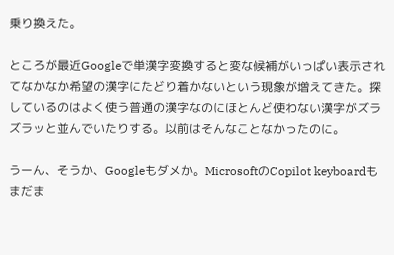乗り換えた。

ところが最近Googleで単漢字変換すると変な候補がいっぱい表示されてなかなか希望の漢字にたどり着かないという現象が増えてきた。探しているのはよく使う普通の漢字なのにほとんど使わない漢字がズラズラッと並んでいたりする。以前はそんなことなかったのに。

うーん、そうか、Googleもダメか。MicrosoftのCopilot keyboardもまだま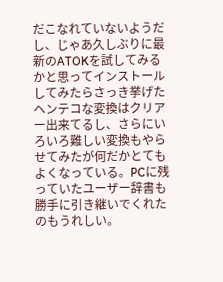だこなれていないようだし、じゃあ久しぶりに最新のATOKを試してみるかと思ってインストールしてみたらさっき挙げたヘンテコな変換はクリアー出来てるし、さらにいろいろ難しい変換もやらせてみたが何だかとてもよくなっている。PCに残っていたユーザー辞書も勝手に引き継いでくれたのもうれしい。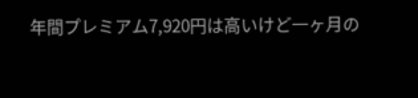年間プレミアム7,920円は高いけど一ヶ月の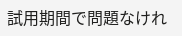試用期間で問題なけれ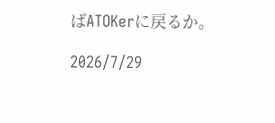ばATOKerに戻るか。

2026/7/29